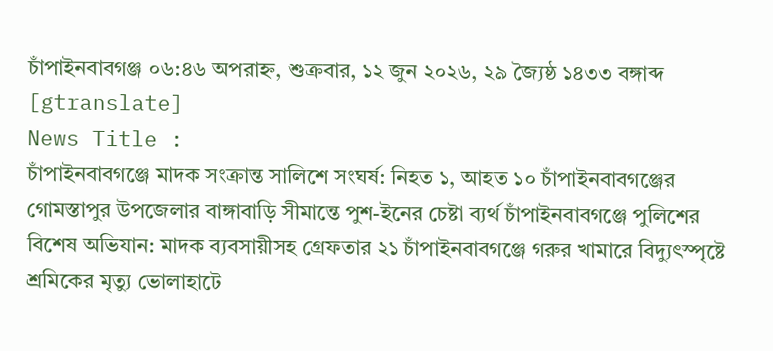চাঁপাইনবাবগঞ্জ ০৬:৪৬ অপরাহ্ন, শুক্রবার, ১২ জুন ২০২৬, ২৯ জ্যৈষ্ঠ ১৪৩৩ বঙ্গাব্দ
[gtranslate]
News Title :
চাঁপাইনবাবগঞ্জে মাদক সংক্রান্ত সালিশে সংঘর্ষ: নিহত ১, আহত ১০ চাঁপাইনবাবগঞ্জের গোমস্তাপুর উপজেলার বাঙ্গাবাড়ি সীমান্তে পুশ-ইনের চেষ্টা ব্যর্থ চাঁপাইনবাবগঞ্জে পুলিশের বিশেষ অভিযান: মাদক ব্যবসায়ীসহ গ্রেফতার ২১ চাঁপাইনবাবগঞ্জে গরুর খামারে বিদ্যুৎস্পৃষ্টে শ্রমিকের মৃত্যু ভোলাহাটে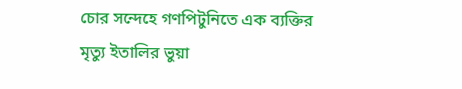চোর সন্দেহে গণপিটুনিতে এক ব্যক্তির মৃত্যু ইতালির ভুয়া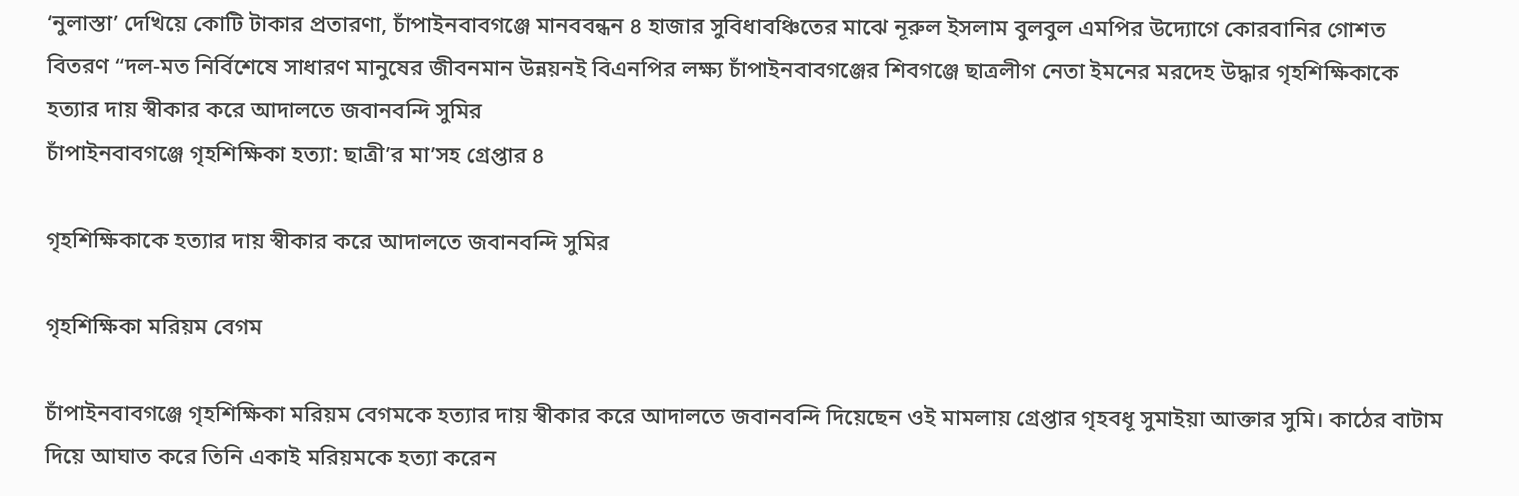‘নুলাস্তা’ দেখিয়ে কোটি টাকার প্রতারণা, চাঁপাইনবাবগঞ্জে মানববন্ধন ৪ হাজার সুবিধাবঞ্চিতের মাঝে নূরুল ইসলাম বুলবুল এমপির উদ্যোগে কোরবানির গোশত বিতরণ “দল-মত নির্বিশেষে সাধারণ মানুষের জীবনমান উন্নয়নই বিএনপির লক্ষ্য চাঁপাইনবাবগঞ্জের শিবগঞ্জে ছাত্রলীগ নেতা ইমনের মরদেহ উদ্ধার গৃহশিক্ষিকাকে হত্যার দায় স্বীকার করে আদালতে জবানবন্দি সুমির
চাঁপাইনবাবগঞ্জে গৃহশিক্ষিকা হত্যা: ছাত্রী’র মা’সহ গ্রেপ্তার ৪

গৃহশিক্ষিকাকে হত্যার দায় স্বীকার করে আদালতে জবানবন্দি সুমির

গৃহশিক্ষিকা মরিয়ম বেগম

চাঁপাইনবাবগঞ্জে গৃহশিক্ষিকা মরিয়ম বেগমকে হত্যার দায় স্বীকার করে আদালতে জবানবন্দি দিয়েছেন ওই মামলায় গ্রেপ্তার গৃহবধূ সুমাইয়া আক্তার সুমি। কাঠের বাটাম দিয়ে আঘাত করে তিনি একাই মরিয়মকে হত্যা করেন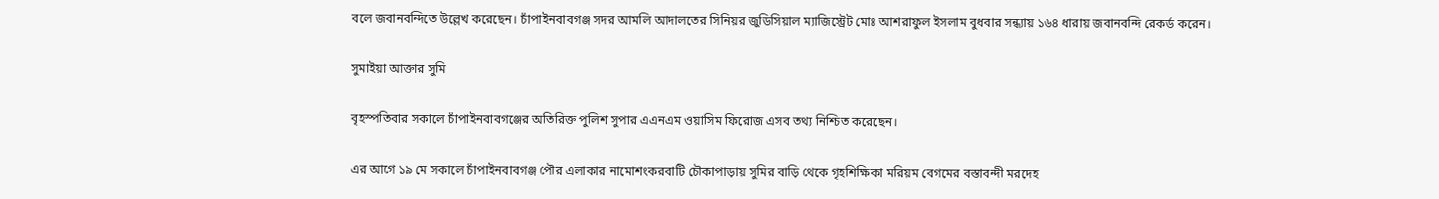বলে জবানবন্দিতে উল্লেখ করেছেন। চাঁপাইনবাবগঞ্জ সদর আমলি আদালতের সিনিয়র জুডিসিয়াল ম্যাজিস্ট্রেট মোঃ আশরাফুল ইসলাম বুধবার সন্ধ্যায় ১৬৪ ধারায় জবানবন্দি রেকর্ড করেন।

সুমাইয়া আক্তার সুমি

বৃহস্পতিবার সকালে চাঁপাইনবাবগঞ্জের অতিরিক্ত পুলিশ সুপার এএনএম ওয়াসিম ফিরোজ এসব তথ্য নিশ্চিত করেছেন।

এর আগে ১৯ মে সকালে চাঁপাইনবাবগঞ্জ পৌর এলাকার নামোশংকরবাটি চৌকাপাড়ায় সুমির বাড়ি থেকে গৃহশিক্ষিকা মরিয়ম বেগমের বস্তাবন্দী মরদেহ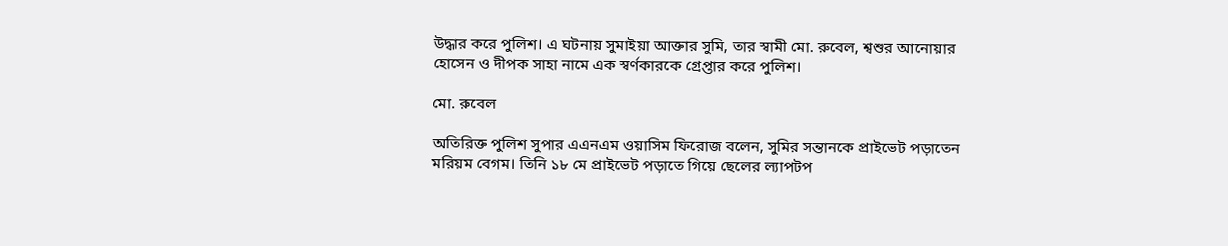উদ্ধার করে পুলিশ। এ ঘটনায় সুমাইয়া আক্তার সুমি, তার স্বামী মো. রুবেল, শ্বশুর আনোয়ার হোসেন ও দীপক সাহা নামে এক স্বর্ণকারকে গ্রেপ্তার করে পুলিশ।

মো. রুবেল

অতিরিক্ত পুলিশ সুপার এএনএম ওয়াসিম ফিরোজ বলেন, সুমির সন্তানকে প্রাইভেট পড়াতেন মরিয়ম বেগম। তিনি ১৮ মে প্রাইভেট পড়াতে গিয়ে ছেলের ল্যাপটপ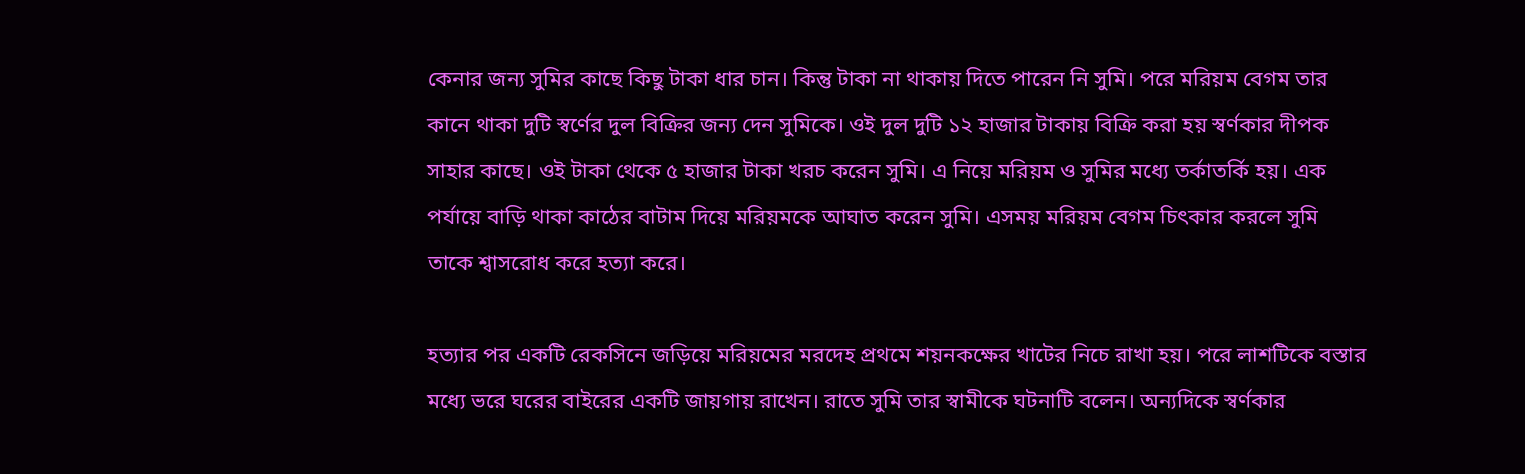কেনার জন্য সুমির কাছে কিছু টাকা ধার চান। কিন্তু টাকা না থাকায় দিতে পারেন নি সুমি। পরে মরিয়ম বেগম তার কানে থাকা দুটি স্বর্ণের দুল বিক্রির জন্য দেন সুমিকে। ওই দুল দুটি ১২ হাজার টাকায় বিক্রি করা হয় স্বর্ণকার দীপক সাহার কাছে। ওই টাকা থেকে ৫ হাজার টাকা খরচ করেন সুমি। এ নিয়ে মরিয়ম ও সুমির মধ্যে তর্কাতর্কি হয়। এক পর্যায়ে বাড়ি থাকা কাঠের বাটাম দিয়ে মরিয়মকে আঘাত করেন সুমি। এসময় মরিয়ম বেগম চিৎকার করলে সুমি তাকে শ্বাসরোধ করে হত্যা করে।

হত্যার পর একটি রেকসিনে জড়িয়ে মরিয়মের মরদেহ প্রথমে শয়নকক্ষের খাটের নিচে রাখা হয়। পরে লাশটিকে বস্তার মধ্যে ভরে ঘরের বাইরের একটি জায়গায় রাখেন। রাতে সুমি তার স্বামীকে ঘটনাটি বলেন। অন্যদিকে স্বর্ণকার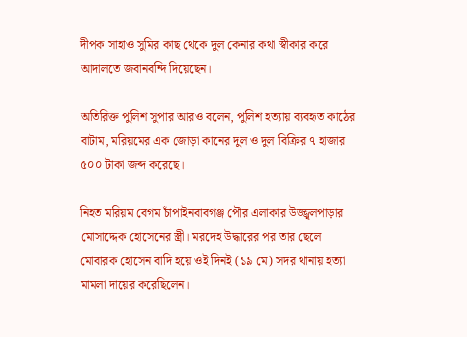দীপক সাহাও সুমির কাছ থেকে দুল কেনার কথা স্বীকার করে আদালতে জবানবন্দি দিয়েছেন।

অতিরিক্ত পুলিশ সুপার আরও বলেন, পুলিশ হত্যায় ব্যবহৃত কাঠের বাটাম, মরিয়মের এক জোড়া কানের দুল ও দুল বিক্রির ৭ হাজার ৫০০ টাকা জব্দ করেছে।

নিহত মরিয়ম বেগম চাঁপাইনবাবগঞ্জ পৌর এলাকার উজ্জ্বলপাড়ার মোসাদ্দেক হোসেনের স্ত্রী। মরদেহ উদ্ধারের পর তার ছেলে মোবারক হোসেন বাদি হয়ে ওই দিনই (১৯ মে) সদর থানায় হত্যা মামলা দায়ের করেছিলেন।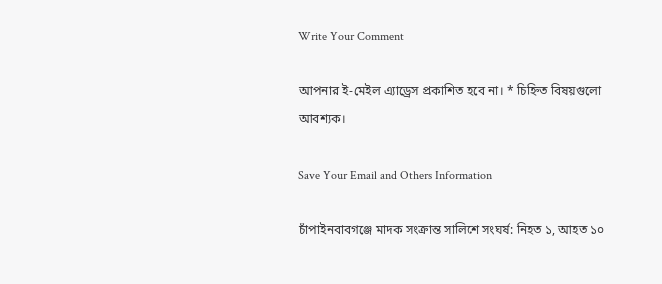Write Your Comment

আপনার ই-মেইল এ্যাড্রেস প্রকাশিত হবে না। * চিহ্নিত বিষয়গুলো আবশ্যক।

Save Your Email and Others Information

চাঁপাইনবাবগঞ্জে মাদক সংক্রান্ত সালিশে সংঘর্ষ: নিহত ১, আহত ১০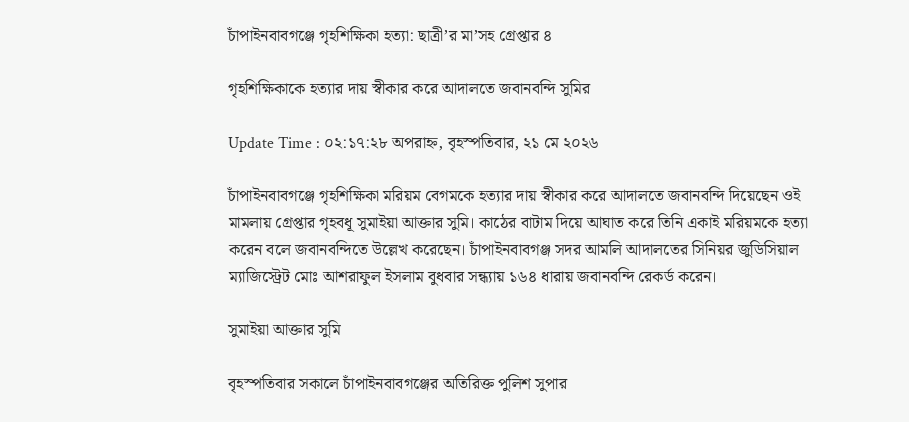চাঁপাইনবাবগঞ্জে গৃহশিক্ষিকা হত্যা: ছাত্রী’র মা’সহ গ্রেপ্তার ৪

গৃহশিক্ষিকাকে হত্যার দায় স্বীকার করে আদালতে জবানবন্দি সুমির

Update Time : ০২:১৭:২৮ অপরাহ্ন, বৃহস্পতিবার, ২১ মে ২০২৬

চাঁপাইনবাবগঞ্জে গৃহশিক্ষিকা মরিয়ম বেগমকে হত্যার দায় স্বীকার করে আদালতে জবানবন্দি দিয়েছেন ওই মামলায় গ্রেপ্তার গৃহবধূ সুমাইয়া আক্তার সুমি। কাঠের বাটাম দিয়ে আঘাত করে তিনি একাই মরিয়মকে হত্যা করেন বলে জবানবন্দিতে উল্লেখ করেছেন। চাঁপাইনবাবগঞ্জ সদর আমলি আদালতের সিনিয়র জুডিসিয়াল ম্যাজিস্ট্রেট মোঃ আশরাফুল ইসলাম বুধবার সন্ধ্যায় ১৬৪ ধারায় জবানবন্দি রেকর্ড করেন।

সুমাইয়া আক্তার সুমি

বৃহস্পতিবার সকালে চাঁপাইনবাবগঞ্জের অতিরিক্ত পুলিশ সুপার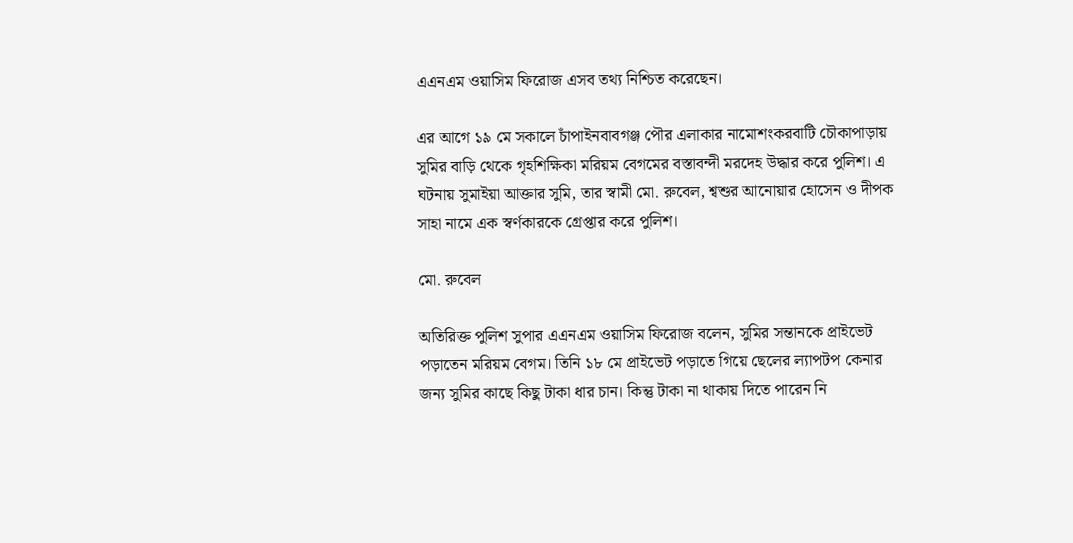এএনএম ওয়াসিম ফিরোজ এসব তথ্য নিশ্চিত করেছেন।

এর আগে ১৯ মে সকালে চাঁপাইনবাবগঞ্জ পৌর এলাকার নামোশংকরবাটি চৌকাপাড়ায় সুমির বাড়ি থেকে গৃহশিক্ষিকা মরিয়ম বেগমের বস্তাবন্দী মরদেহ উদ্ধার করে পুলিশ। এ ঘটনায় সুমাইয়া আক্তার সুমি, তার স্বামী মো. রুবেল, শ্বশুর আনোয়ার হোসেন ও দীপক সাহা নামে এক স্বর্ণকারকে গ্রেপ্তার করে পুলিশ।

মো. রুবেল

অতিরিক্ত পুলিশ সুপার এএনএম ওয়াসিম ফিরোজ বলেন, সুমির সন্তানকে প্রাইভেট পড়াতেন মরিয়ম বেগম। তিনি ১৮ মে প্রাইভেট পড়াতে গিয়ে ছেলের ল্যাপটপ কেনার জন্য সুমির কাছে কিছু টাকা ধার চান। কিন্তু টাকা না থাকায় দিতে পারেন নি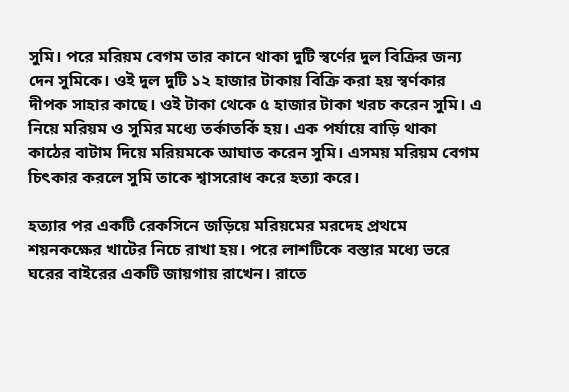সুমি। পরে মরিয়ম বেগম তার কানে থাকা দুটি স্বর্ণের দুল বিক্রির জন্য দেন সুমিকে। ওই দুল দুটি ১২ হাজার টাকায় বিক্রি করা হয় স্বর্ণকার দীপক সাহার কাছে। ওই টাকা থেকে ৫ হাজার টাকা খরচ করেন সুমি। এ নিয়ে মরিয়ম ও সুমির মধ্যে তর্কাতর্কি হয়। এক পর্যায়ে বাড়ি থাকা কাঠের বাটাম দিয়ে মরিয়মকে আঘাত করেন সুমি। এসময় মরিয়ম বেগম চিৎকার করলে সুমি তাকে শ্বাসরোধ করে হত্যা করে।

হত্যার পর একটি রেকসিনে জড়িয়ে মরিয়মের মরদেহ প্রথমে শয়নকক্ষের খাটের নিচে রাখা হয়। পরে লাশটিকে বস্তার মধ্যে ভরে ঘরের বাইরের একটি জায়গায় রাখেন। রাতে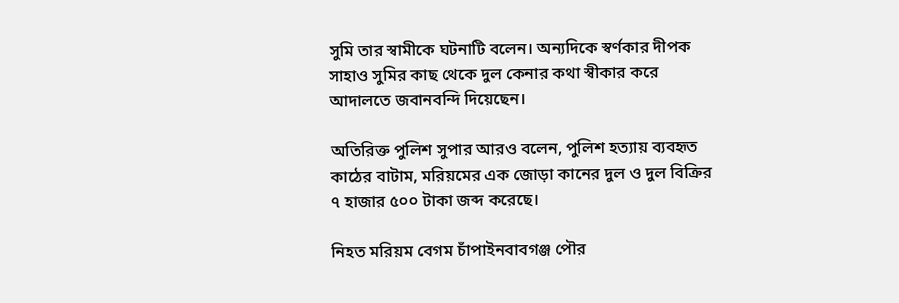সুমি তার স্বামীকে ঘটনাটি বলেন। অন্যদিকে স্বর্ণকার দীপক সাহাও সুমির কাছ থেকে দুল কেনার কথা স্বীকার করে আদালতে জবানবন্দি দিয়েছেন।

অতিরিক্ত পুলিশ সুপার আরও বলেন, পুলিশ হত্যায় ব্যবহৃত কাঠের বাটাম, মরিয়মের এক জোড়া কানের দুল ও দুল বিক্রির ৭ হাজার ৫০০ টাকা জব্দ করেছে।

নিহত মরিয়ম বেগম চাঁপাইনবাবগঞ্জ পৌর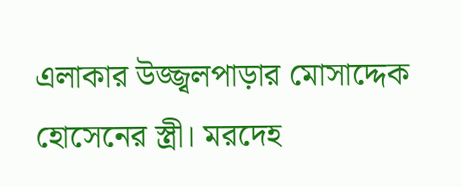এলাকার উজ্জ্বলপাড়ার মোসাদ্দেক হোসেনের স্ত্রী। মরদেহ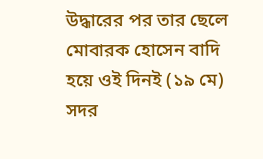উদ্ধারের পর তার ছেলে মোবারক হোসেন বাদি হয়ে ওই দিনই (১৯ মে) সদর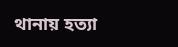থানায় হত্যা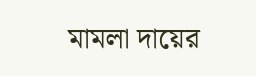মামলা দায়ের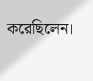করেছিলেন।